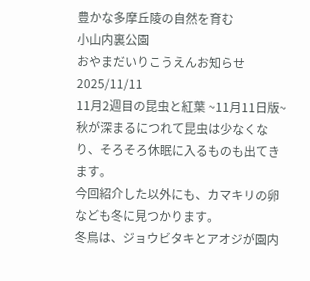豊かな多摩丘陵の自然を育む
小山内裏公園
おやまだいりこうえんお知らせ
2025/11/11
11月2週目の昆虫と紅葉 ~11月11日版~
秋が深まるにつれて昆虫は少なくなり、そろそろ休眠に入るものも出てきます。
今回紹介した以外にも、カマキリの卵なども冬に見つかります。
冬鳥は、ジョウビタキとアオジが園内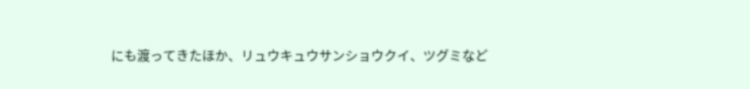にも渡ってきたほか、リュウキュウサンショウクイ、ツグミなど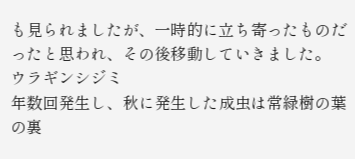も見られましたが、一時的に立ち寄ったものだったと思われ、その後移動していきました。
ウラギンシジミ
年数回発生し、秋に発生した成虫は常緑樹の葉の裏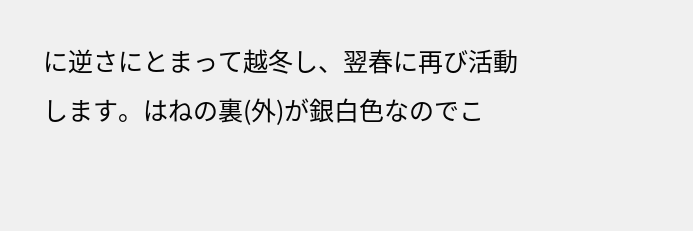に逆さにとまって越冬し、翌春に再び活動します。はねの裏(外)が銀白色なのでこ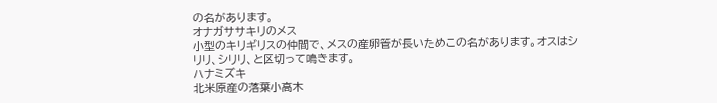の名があります。
オナガササキリのメス
小型のキリギリスの仲間で、メスの産卵管が長いためこの名があります。オスはシリリ、シリリ、と区切って鳴きます。
ハナミズキ
北米原産の落葉小高木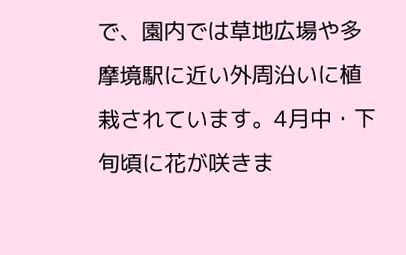で、園内では草地広場や多摩境駅に近い外周沿いに植栽されています。4月中・下旬頃に花が咲きま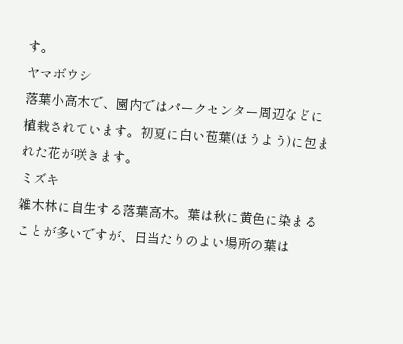す。
ヤマボウシ
落葉小高木で、園内ではパークセンター周辺などに植栽されています。初夏に白い苞葉(ほうよう)に包まれた花が咲きます。
ミズキ
雑木林に自生する落葉高木。葉は秋に黄色に染まることが多いですが、日当たりのよい場所の葉は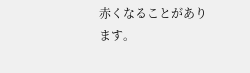赤くなることがあります。